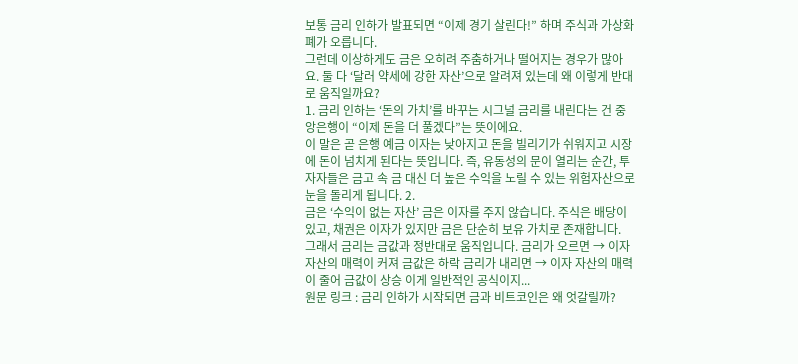보통 금리 인하가 발표되면 “이제 경기 살린다!” 하며 주식과 가상화폐가 오릅니다.
그런데 이상하게도 금은 오히려 주춤하거나 떨어지는 경우가 많아요. 둘 다 ‘달러 약세에 강한 자산’으로 알려져 있는데 왜 이렇게 반대로 움직일까요?
1. 금리 인하는 ‘돈의 가치’를 바꾸는 시그널 금리를 내린다는 건 중앙은행이 “이제 돈을 더 풀겠다”는 뜻이에요.
이 말은 곧 은행 예금 이자는 낮아지고 돈을 빌리기가 쉬워지고 시장에 돈이 넘치게 된다는 뜻입니다. 즉, 유동성의 문이 열리는 순간, 투자자들은 금고 속 금 대신 더 높은 수익을 노릴 수 있는 위험자산으로 눈을 돌리게 됩니다. 2.
금은 ‘수익이 없는 자산’ 금은 이자를 주지 않습니다. 주식은 배당이 있고, 채권은 이자가 있지만 금은 단순히 보유 가치로 존재합니다.
그래서 금리는 금값과 정반대로 움직입니다. 금리가 오르면 → 이자 자산의 매력이 커져 금값은 하락 금리가 내리면 → 이자 자산의 매력이 줄어 금값이 상승 이게 일반적인 공식이지...
원문 링크 : 금리 인하가 시작되면 금과 비트코인은 왜 엇갈릴까?